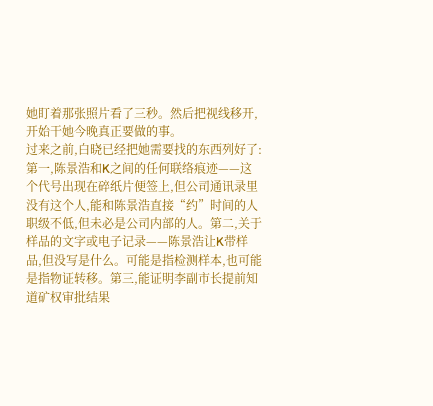她盯着那张照片看了三秒。然后把视线移开,开始干她今晚真正要做的事。
过来之前,白晓已经把她需要找的东西列好了:第一,陈景浩和K之间的任何联络痕迹——这个代号出现在碎纸片便签上,但公司通讯录里没有这个人,能和陈景浩直接“约”时间的人职级不低,但未必是公司内部的人。第二,关于样品的文字或电子记录——陈景浩让K带样品,但没写是什么。可能是指检测样本,也可能是指物证转移。第三,能证明李副市长提前知道矿权审批结果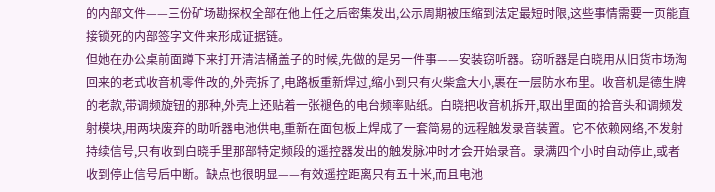的内部文件——三份矿场勘探权全部在他上任之后密集发出,公示周期被压缩到法定最短时限,这些事情需要一页能直接锁死的内部签字文件来形成证据链。
但她在办公桌前面蹲下来打开清洁桶盖子的时候,先做的是另一件事——安装窃听器。窃听器是白晓用从旧货市场淘回来的老式收音机零件改的,外壳拆了,电路板重新焊过,缩小到只有火柴盒大小,裹在一层防水布里。收音机是德生牌的老款,带调频旋钮的那种,外壳上还贴着一张褪色的电台频率贴纸。白晓把收音机拆开,取出里面的拾音头和调频发射模块,用两块废弃的助听器电池供电,重新在面包板上焊成了一套简易的远程触发录音装置。它不依赖网络,不发射持续信号,只有收到白晓手里那部特定频段的遥控器发出的触发脉冲时才会开始录音。录满四个小时自动停止,或者收到停止信号后中断。缺点也很明显——有效遥控距离只有五十米,而且电池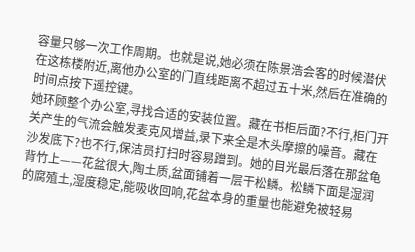容量只够一次工作周期。也就是说,她必须在陈景浩会客的时候潜伏在这栋楼附近,离他办公室的门直线距离不超过五十米,然后在准确的时间点按下遥控键。
她环顾整个办公室,寻找合适的安装位置。藏在书柜后面?不行,柜门开关产生的气流会触发麦克风增益,录下来全是木头摩擦的噪音。藏在沙发底下?也不行,保洁员打扫时容易蹭到。她的目光最后落在那盆龟背竹上——花盆很大,陶土质,盆面铺着一层干松鳞。松鳞下面是湿润的腐殖土,湿度稳定,能吸收回响,花盆本身的重量也能避免被轻易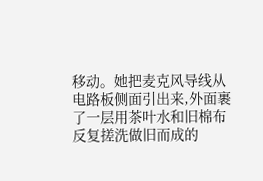移动。她把麦克风导线从电路板侧面引出来,外面裹了一层用茶叶水和旧棉布反复搓洗做旧而成的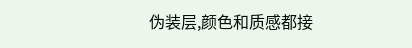伪装层,颜色和质感都接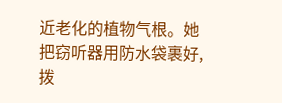近老化的植物气根。她把窃听器用防水袋裹好,拨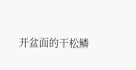开盆面的干松鳞